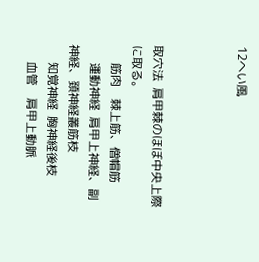12へい風



取穴法  肩甲棘のほぼ中央上際に取る。
      筋肉    棘上筋、僧帽筋
      運動神経  肩甲上神経、副神経、頚神経叢筋枝
      知覚神経  胸神経後枝
      血管    肩甲上動脈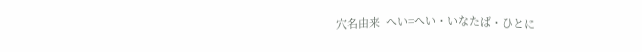穴名由来  へい=へい・いなたば・ひとに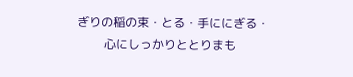ぎりの稲の束・とる・手ににぎる・
         心にしっかりととりまも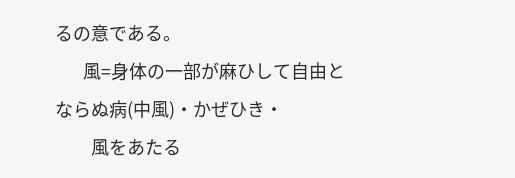るの意である。
       風=身体の一部が麻ひして自由とならぬ病(中風)・かぜひき・
         風をあたる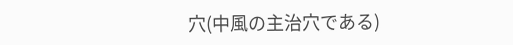穴(中風の主治穴である)